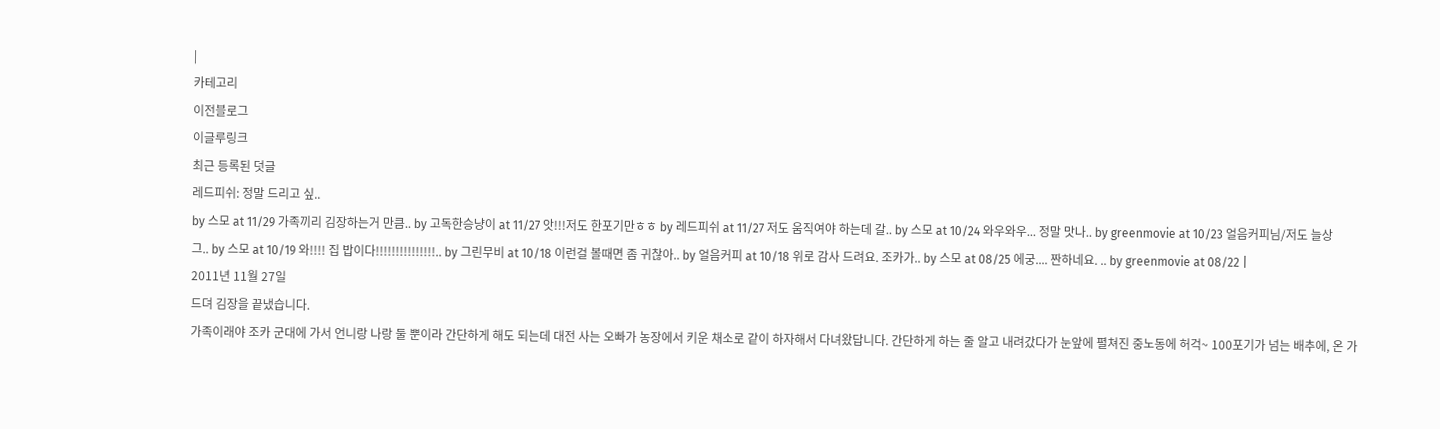|
카테고리
이전블로그
이글루링크
최근 등록된 덧글
레드피쉬: 정말 드리고 싶..
by 스모 at 11/29 가족끼리 김장하는거 만큼.. by 고독한승냥이 at 11/27 앗!!!저도 한포기만ㅎㅎ by 레드피쉬 at 11/27 저도 움직여야 하는데 갈.. by 스모 at 10/24 와우와우... 정말 맛나.. by greenmovie at 10/23 얼음커피님/저도 늘상 그.. by 스모 at 10/19 와!!!! 집 밥이다!!!!!!!!!!!!!!!.. by 그린무비 at 10/18 이런걸 볼때면 좀 귀찮아.. by 얼음커피 at 10/18 위로 감사 드려요. 조카가.. by 스모 at 08/25 에궁.... 짠하네요. .. by greenmovie at 08/22 |
2011년 11월 27일
드뎌 김장을 끝냈습니다.
가족이래야 조카 군대에 가서 언니랑 나랑 둘 뿐이라 간단하게 해도 되는데 대전 사는 오빠가 농장에서 키운 채소로 같이 하자해서 다녀왔답니다. 간단하게 하는 줄 알고 내려갔다가 눈앞에 펼쳐진 중노동에 허걱~ 100포기가 넘는 배추에, 온 가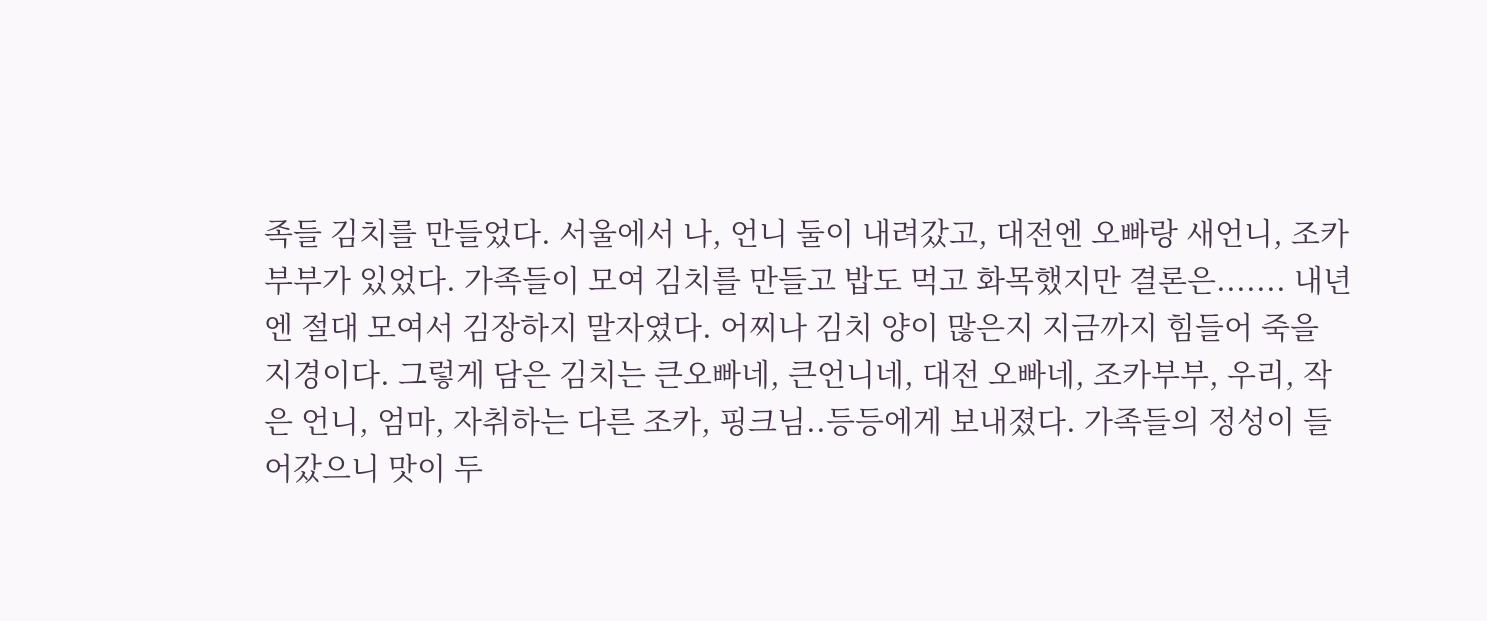족들 김치를 만들었다. 서울에서 나, 언니 둘이 내려갔고, 대전엔 오빠랑 새언니, 조카 부부가 있었다. 가족들이 모여 김치를 만들고 밥도 먹고 화목했지만 결론은....... 내년엔 절대 모여서 김장하지 말자였다. 어찌나 김치 양이 많은지 지금까지 힘들어 죽을 지경이다. 그렇게 담은 김치는 큰오빠네, 큰언니네, 대전 오빠네, 조카부부, 우리, 작은 언니, 엄마, 자취하는 다른 조카, 핑크님..등등에게 보내졌다. 가족들의 정성이 들어갔으니 맛이 두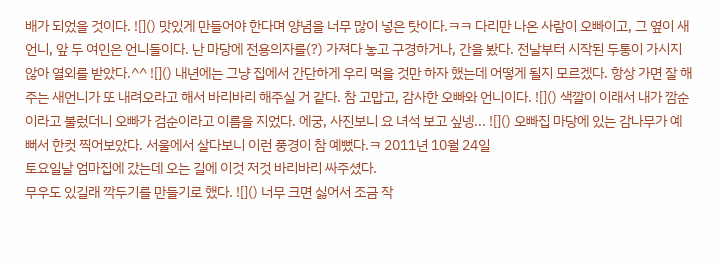배가 되었을 것이다. ![]() 맛있게 만들어야 한다며 양념을 너무 많이 넣은 탓이다.ㅋㅋ 다리만 나온 사람이 오빠이고, 그 옆이 새언니, 앞 두 여인은 언니들이다. 난 마당에 전용의자를(?) 가져다 놓고 구경하거나, 간을 봤다. 전날부터 시작된 두통이 가시지 않아 열외를 받았다.^^ ![]() 내년에는 그냥 집에서 간단하게 우리 먹을 것만 하자 했는데 어떻게 될지 모르겠다. 항상 가면 잘 해주는 새언니가 또 내려오라고 해서 바리바리 해주실 거 같다. 참 고맙고, 감사한 오빠와 언니이다. ![]() 색깔이 이래서 내가 깜순이라고 불렀더니 오빠가 검순이라고 이름을 지었다. 에궁, 사진보니 요 녀석 보고 싶넹... ![]() 오빠집 마당에 있는 감나무가 예뻐서 한컷 찍어보았다. 서울에서 살다보니 이런 풍경이 참 예뻤다.ㅋ 2011년 10월 24일
토요일날 엄마집에 갔는데 오는 길에 이것 저것 바리바리 싸주셨다.
무우도 있길래 깍두기를 만들기로 했다. ![]() 너무 크면 싫어서 조금 작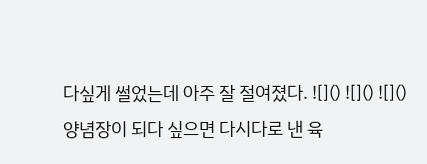다싶게 썰었는데 아주 잘 절여졌다. ![]() ![]() ![]() 양념장이 되다 싶으면 다시다로 낸 육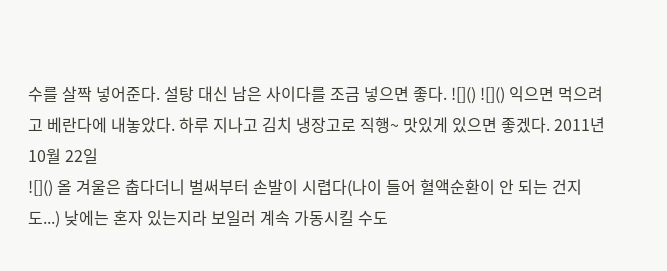수를 살짝 넣어준다. 설탕 대신 남은 사이다를 조금 넣으면 좋다. ![]() ![]() 익으면 먹으려고 베란다에 내놓았다. 하루 지나고 김치 냉장고로 직행~ 맛있게 있으면 좋겠다. 2011년 10월 22일
![]() 올 겨울은 춥다더니 벌써부터 손발이 시렵다(나이 들어 혈액순환이 안 되는 건지도...) 낮에는 혼자 있는지라 보일러 계속 가동시킬 수도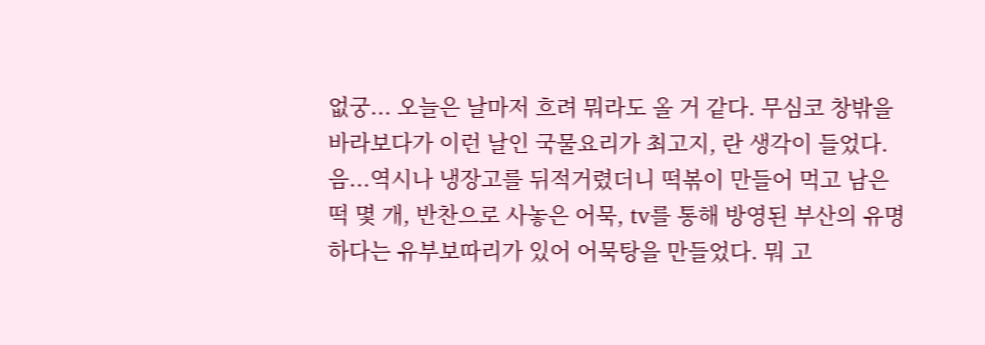없궁... 오늘은 날마저 흐려 뭐라도 올 거 같다. 무심코 창밖을 바라보다가 이런 날인 국물요리가 최고지, 란 생각이 들었다. 음...역시나 냉장고를 뒤적거렸더니 떡볶이 만들어 먹고 남은 떡 몇 개, 반찬으로 사놓은 어묵, tv를 통해 방영된 부산의 유명하다는 유부보따리가 있어 어묵탕을 만들었다. 뭐 고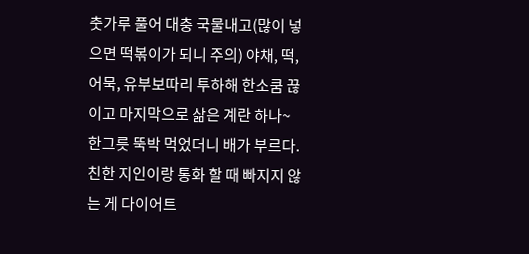춧가루 풀어 대충 국물내고(많이 넣으면 떡볶이가 되니 주의) 야채, 떡, 어묵, 유부보따리 투하해 한소쿰 끊이고 마지막으로 삶은 계란 하나~ 한그릇 뚝박 먹었더니 배가 부르다. 친한 지인이랑 통화 할 때 빠지지 않는 게 다이어트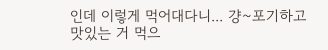인데 이렇게 먹어대다니... 걍~포기하고 맛있는 거 먹으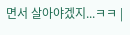면서 살아야겠지...ㅋㅋ |